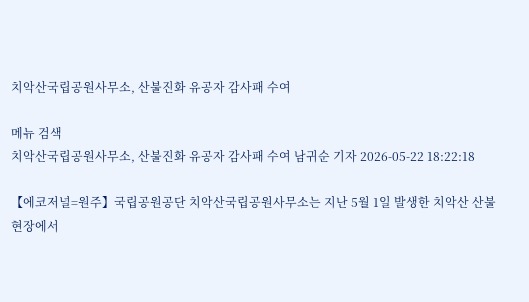치악산국립공원사무소, 산불진화 유공자 감사패 수여

메뉴 검색
치악산국립공원사무소, 산불진화 유공자 감사패 수여 남귀순 기자 2026-05-22 18:22:18

【에코저널=원주】국립공원공단 치악산국립공원사무소는 지난 5월 1일 발생한 치악산 산불 현장에서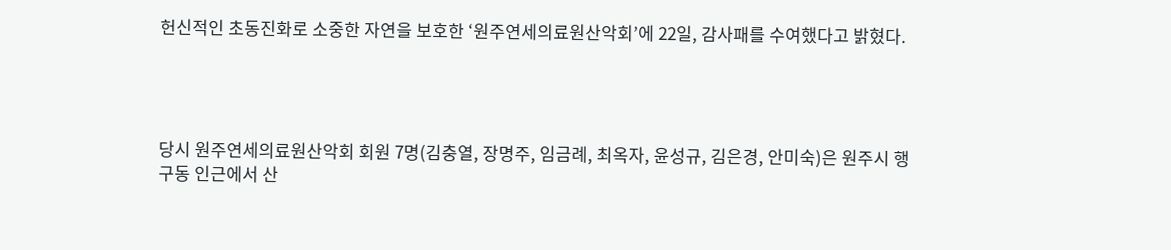헌신적인 초동진화로 소중한 자연을 보호한 ‘원주연세의료원산악회’에 22일, 감사패를 수여했다고 밝혔다.




당시 원주연세의료원산악회 회원 7명(김충열, 장명주, 임금례, 최옥자, 윤성규, 김은경, 안미숙)은 원주시 행구동 인근에서 산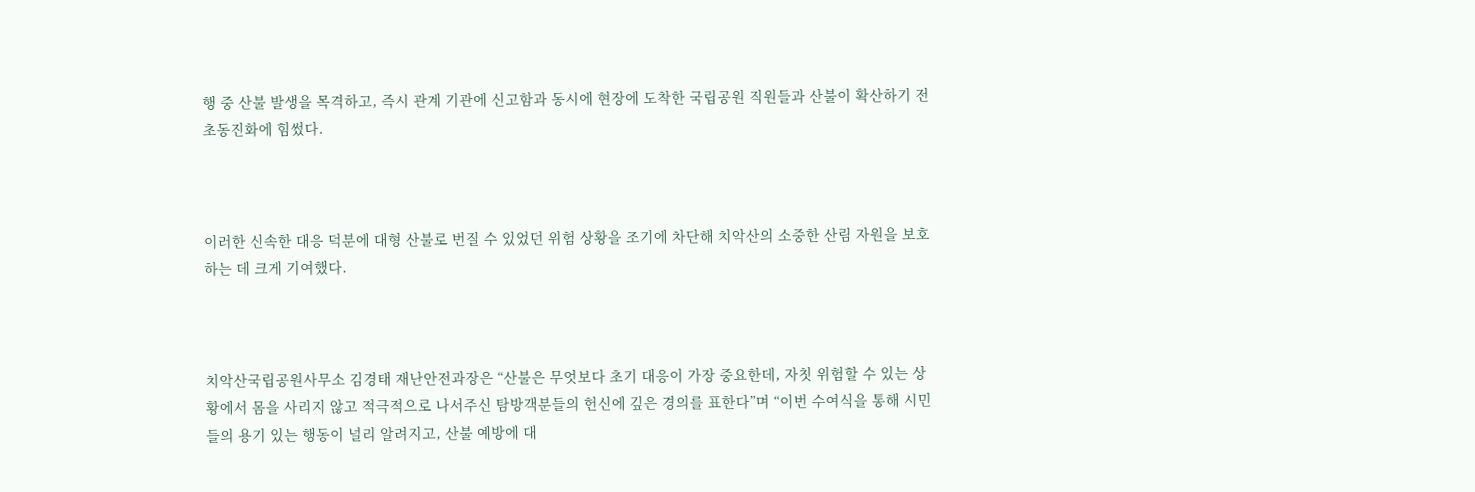행 중 산불 발생을 목격하고, 즉시 관계 기관에 신고함과 동시에 현장에 도착한 국립공원 직원들과 산불이 확산하기 전 초동진화에 힘썼다.



이러한 신속한 대응 덕분에 대형 산불로 번질 수 있었던 위험 상황을 조기에 차단해 치악산의 소중한 산림 자원을 보호하는 데 크게 기여했다.



치악산국립공원사무소 김경태 재난안전과장은 “산불은 무엇보다 초기 대응이 가장 중요한데, 자칫 위험할 수 있는 상황에서 몸을 사리지 않고 적극적으로 나서주신 탐방객분들의 헌신에 깊은 경의를 표한다”며 “이번 수여식을 통해 시민들의 용기 있는 행동이 널리 알려지고, 산불 예방에 대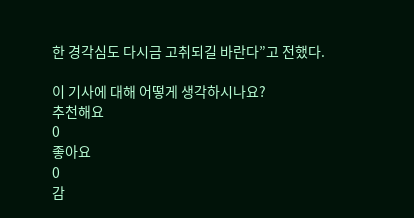한 경각심도 다시금 고취되길 바란다”고 전했다.

이 기사에 대해 어떻게 생각하시나요?
추천해요
0
좋아요
0
감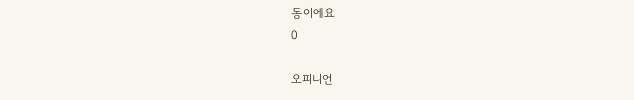동이에요
0

오피니언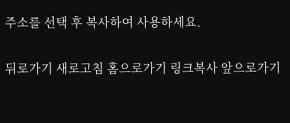주소를 선택 후 복사하여 사용하세요.

뒤로가기 새로고침 홈으로가기 링크복사 앞으로가기